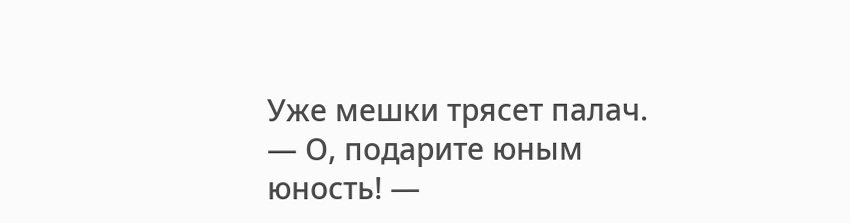Уже мешки трясет палач.
— О, подарите юным юность! —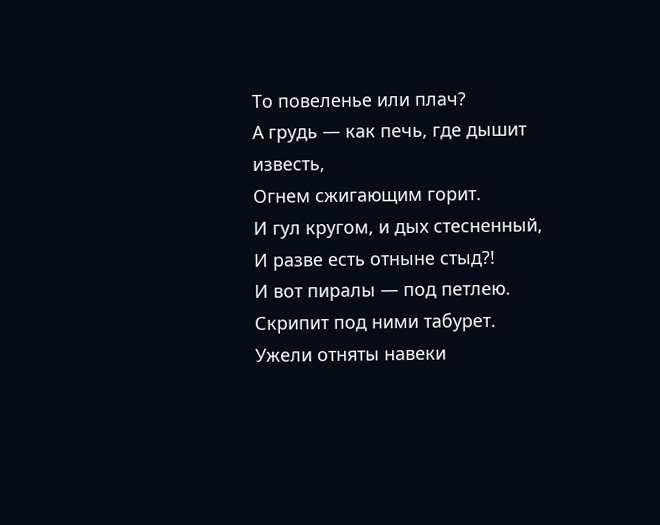То повеленье или плач?
А грудь — как печь, где дышит известь,
Огнем сжигающим горит.
И гул кругом, и дых стесненный,
И разве есть отныне стыд?!
И вот пиралы — под петлею.
Скрипит под ними табурет.
Ужели отняты навеки